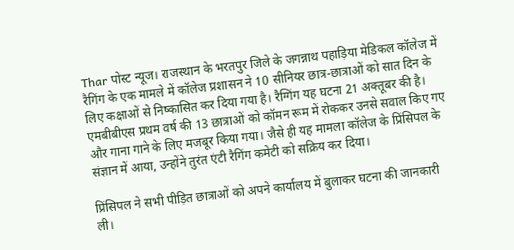Thar पोस्ट न्यूज। राजस्थान के भरतपुर जिले के जगन्नाथ पहाड़िया मेडिकल कॉलेज में रैगिंग के एक मामले में कॉलेज प्रशासन ने 10 सीनियर छात्र-छात्राओं को सात दिन के लिए कक्षाओं से निष्कासित कर दिया गया है। रैग्गिंग यह घटना 21 अक्तूबर की है। एमबीबीएस प्रथम वर्ष की 13 छात्राओं को कॉमन रूम में रोककर उनसे सवाल किए गए और गाना गाने के लिए मजबूर किया गया। जैसे ही यह मामला कॉलेज के प्रिंसिपल के संज्ञान में आया, उन्होंने तुरंत एंटी रैगिंग कमेटी को सक्रिय कर दिया।

प्रिंसिपल ने सभी पीड़ित छात्राओं को अपने कार्यालय में बुलाकर घटना की जानकारी ली।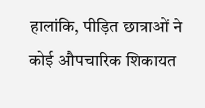हालांकि, पीड़ित छात्राओं ने कोई औपचारिक शिकायत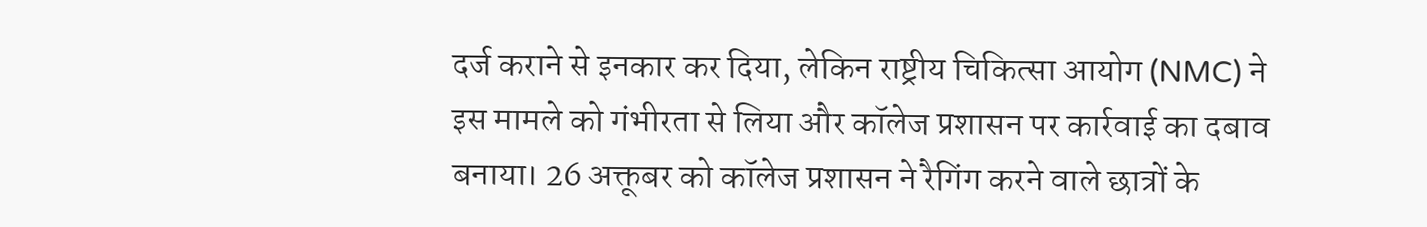दर्ज कराने से इनकार कर दिया, लेकिन राष्ट्रीय चिकित्सा आयोग (NMC) ने इस मामले को गंभीरता से लिया और कॉलेज प्रशासन पर कार्रवाई का दबाव बनाया। 26 अक्तूबर को कॉलेज प्रशासन ने रैगिंग करने वाले छात्रों के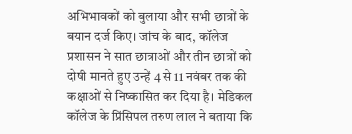अभिभावकों को बुलाया और सभी छात्रों के बयान दर्ज किए। जांच के बाद, कॉलेज प्रशासन ने सात छात्राओं और तीन छात्रों को दोषी मानते हुए उन्हें 4 से 11 नवंबर तक की कक्षाओं से निष्कासित कर दिया है। मेडिकल कॉलेज के प्रिंसिपल तरुण लाल ने बताया कि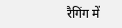रैगिंग में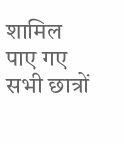शामिल पाए गए सभी छात्रों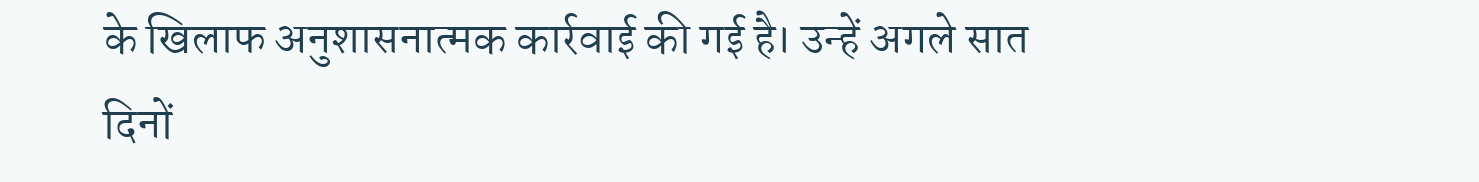के खिलाफ अनुशासनात्मक कार्रवाई की गई है। उन्हें अगले सात दिनों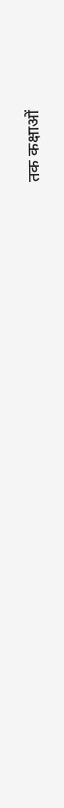तक कक्षाओं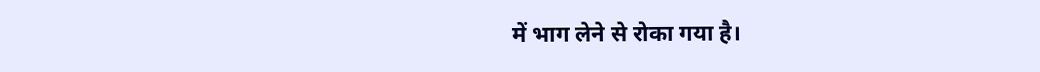में भाग लेने से रोका गया है।